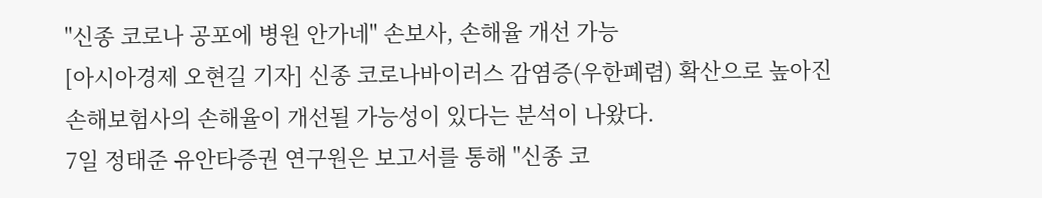"신종 코로나 공포에 병원 안가네" 손보사, 손해율 개선 가능
[아시아경제 오현길 기자] 신종 코로나바이러스 감염증(우한폐렴) 확산으로 높아진 손해보험사의 손해율이 개선될 가능성이 있다는 분석이 나왔다.
7일 정태준 유안타증권 연구원은 보고서를 통해 "신종 코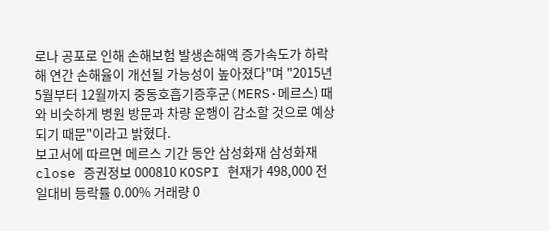로나 공포로 인해 손해보험 발생손해액 증가속도가 하락해 연간 손해율이 개선될 가능성이 높아졌다"며 "2015년 5월부터 12월까지 중동호흡기증후군(MERS·메르스) 때와 비슷하게 병원 방문과 차량 운행이 감소할 것으로 예상되기 때문"이라고 밝혔다.
보고서에 따르면 메르스 기간 동안 삼성화재 삼성화재 close 증권정보 000810 KOSPI 현재가 498,000 전일대비 등락률 0.00% 거래량 0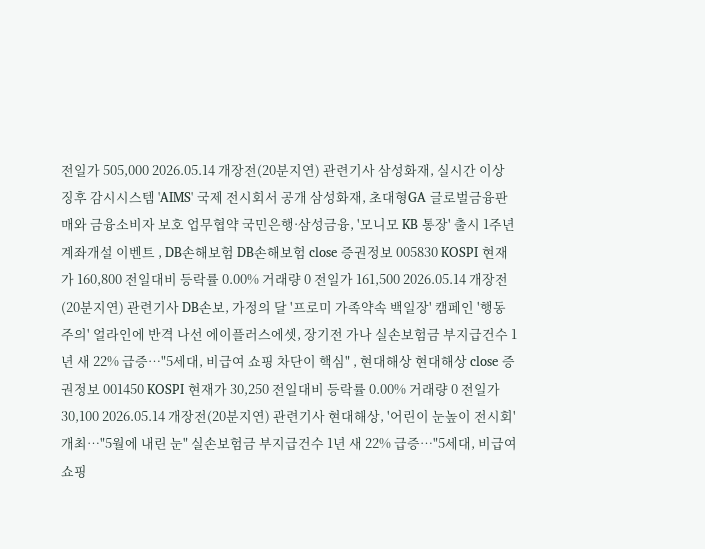전일가 505,000 2026.05.14 개장전(20분지연) 관련기사 삼성화재, 실시간 이상징후 감시시스템 'AIMS' 국제 전시회서 공개 삼성화재, 초대형GA 글로벌금융판매와 금융소비자 보호 업무협약 국민은행·삼성금융, '모니모 KB 통장' 출시 1주년 계좌개설 이벤트 , DB손해보험 DB손해보험 close 증권정보 005830 KOSPI 현재가 160,800 전일대비 등락률 0.00% 거래량 0 전일가 161,500 2026.05.14 개장전(20분지연) 관련기사 DB손보, 가정의 달 '프로미 가족약속 백일장' 캠페인 '행동주의' 얼라인에 반격 나선 에이플러스에셋, 장기전 가나 실손보험금 부지급건수 1년 새 22% 급증…"5세대, 비급여 쇼핑 차단이 핵심" , 현대해상 현대해상 close 증권정보 001450 KOSPI 현재가 30,250 전일대비 등락률 0.00% 거래량 0 전일가 30,100 2026.05.14 개장전(20분지연) 관련기사 현대해상, '어린이 눈높이 전시회' 개최…"5월에 내린 눈" 실손보험금 부지급건수 1년 새 22% 급증…"5세대, 비급여 쇼핑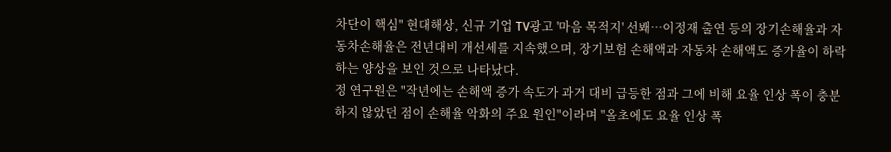차단이 핵심" 현대해상, 신규 기업 TV광고 '마음 목적지' 선봬…이정재 출연 등의 장기손해율과 자동차손해율은 전년대비 개선세를 지속했으며, 장기보험 손해액과 자동차 손해액도 증가율이 하락하는 양상을 보인 것으로 나타났다.
정 연구원은 "작년에는 손해액 증가 속도가 과거 대비 급등한 점과 그에 비해 요율 인상 폭이 충분하지 않았던 점이 손해율 악화의 주요 원인"이라며 "올초에도 요율 인상 폭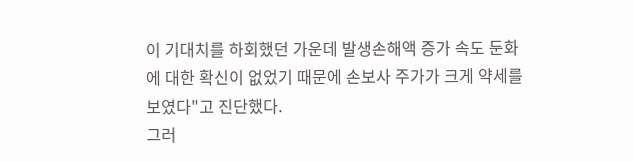이 기대치를 하회했던 가운데 발생손해액 증가 속도 둔화에 대한 확신이 없었기 때문에 손보사 주가가 크게 약세를 보였다"고 진단했다.
그러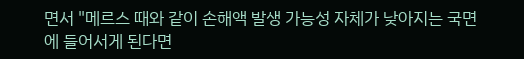면서 "메르스 때와 같이 손해액 발생 가능성 자체가 낮아지는 국면에 들어서게 된다면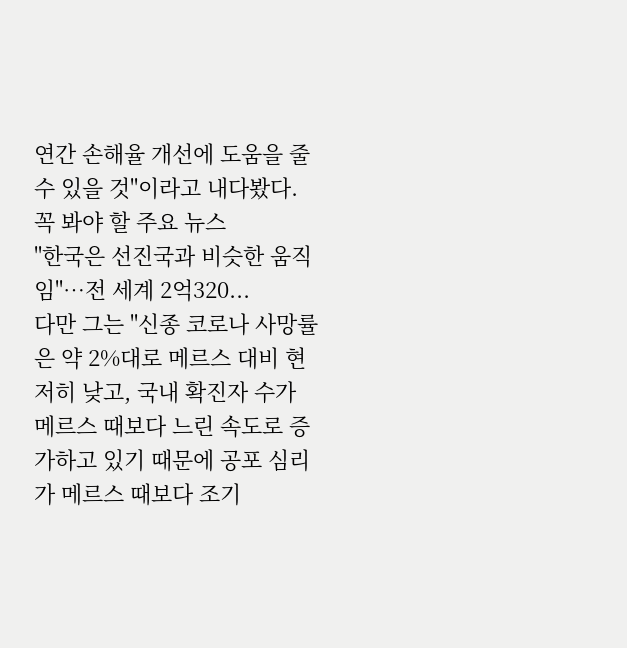연간 손해율 개선에 도움을 줄 수 있을 것"이라고 내다봤다.
꼭 봐야 할 주요 뉴스
"한국은 선진국과 비슷한 움직임"…전 세계 2억320...
다만 그는 "신종 코로나 사망률은 약 2%대로 메르스 대비 현저히 낮고, 국내 확진자 수가 메르스 때보다 느린 속도로 증가하고 있기 때문에 공포 심리가 메르스 때보다 조기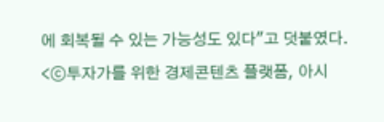에 회복될 수 있는 가능성도 있다"고 덧붙였다.
<ⓒ투자가를 위한 경제콘텐츠 플랫폼, 아시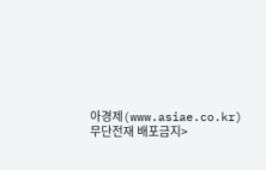아경제(www.asiae.co.kr) 무단전재 배포금지>